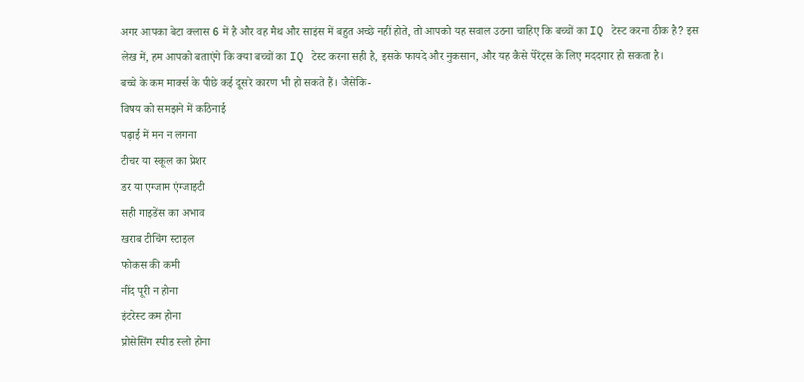अगर आपका बेटा क्लास 6 में है और वह मैथ और साइंस में बहुत अच्छे नहीं होते, तो आपको यह सवाल उठना चाहिए कि बच्चों का IQ टेस्ट करना ठीक है? इस लेख में, हम आपको बताएंगे कि क्या बच्चों का IQ टेस्ट करना सही है, इसके फायदे और नुकसान, और यह कैसे पेरेंट्स के लिए मददगार हो सकता है।
बच्चे के कम मार्क्स के पीछे कई दूसरे कारण भी हो सकते हैं। जैसेकि-
विषय को समझने में कठिनाई
पढ़ाई में मन न लगना
टीचर या स्कूल का प्रेशर
डर या एग्जाम एंग्जाइटी
सही गाइडेंस का अभाव
खराब टीचिंग स्टाइल
फोकस की कमी
नींद पूरी न होना
इंटरेस्ट कम होना
प्रोसेसिंग स्पीड स्लो होना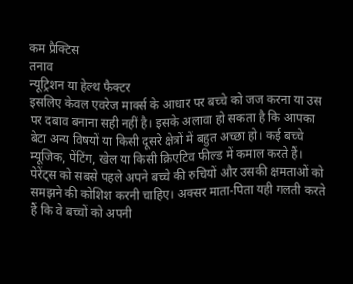कम प्रैक्टिस
तनाव
न्यूट्रिशन या हेल्थ फैक्टर
इसलिए केवल एवरेज मार्क्स के आधार पर बच्चे को जज करना या उस पर दबाव बनाना सही नहीं है। इसके अलावा हो सकता है कि आपका बेटा अन्य विषयों या किसी दूसरे क्षेत्रों में बहुत अच्छा हो। कई बच्चे म्यूजिक, पेंटिंग, खेल या किसी क्रिएटिव फील्ड में कमाल करते हैं।
पेरेंट्स को सबसे पहले अपने बच्चे की रुचियों और उसकी क्षमताओं को समझने की कोशिश करनी चाहिए। अक्सर माता-पिता यही गलती करते हैं कि वे बच्चों को अपनी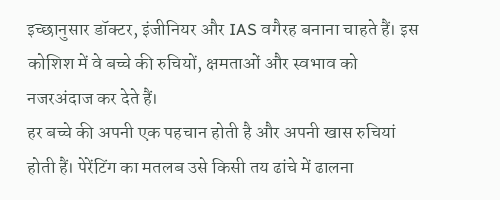इच्छानुसार डॉक्टर, इंजीनियर और IAS वगैरह बनाना चाहते हैं। इस कोशिश में वे बच्चे की रुचियों, क्षमताओं और स्वभाव को नजरअंदाज कर देते हैं।
हर बच्चे की अपनी एक पहचान होती है और अपनी खास रुचियां होती हैं। पेरेंटिंग का मतलब उसे किसी तय ढांचे में ढालना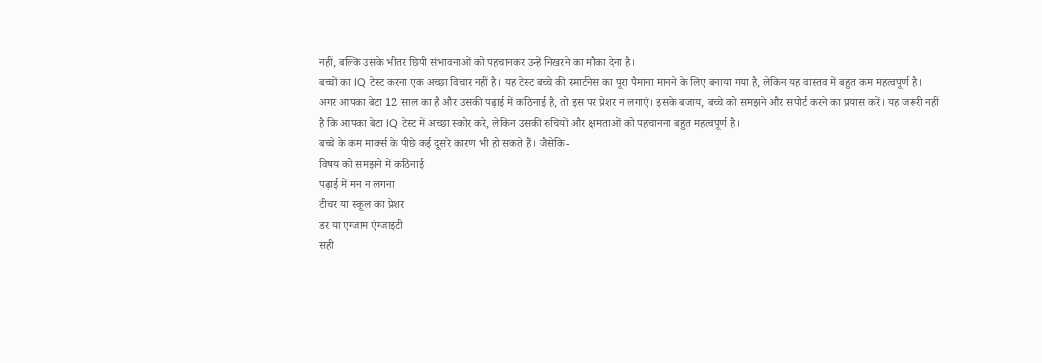नहीं, बल्कि उसके भीतर छिपी संभावनाओं को पहचानकर उन्हें निखरने का मौका देना है।
बच्चों का IQ टेस्ट करना एक अच्छा विचार नहीं है। यह टेस्ट बच्चे की स्मार्टनेस का पूरा पैमाना मानने के लिए बनाया गया है, लेकिन यह वास्तव में बहुत कम महत्वपूर्ण है।
अगर आपका बेटा 12 साल का है और उसकी पढ़ाई में कठिनाई है, तो इस पर प्रेशर न लगाएं। इसके बजाय, बच्चे को समझने और सपोर्ट करने का प्रयास करें। यह जरूरी नहीं है कि आपका बेटा IQ टेस्ट में अच्छा स्कोर करे, लेकिन उसकी रुचियों और क्षमताओं को पहचानना बहुत महत्वपूर्ण है।
बच्चे के कम मार्क्स के पीछे कई दूसरे कारण भी हो सकते हैं। जैसेकि-
विषय को समझने में कठिनाई
पढ़ाई में मन न लगना
टीचर या स्कूल का प्रेशर
डर या एग्जाम एंग्जाइटी
सही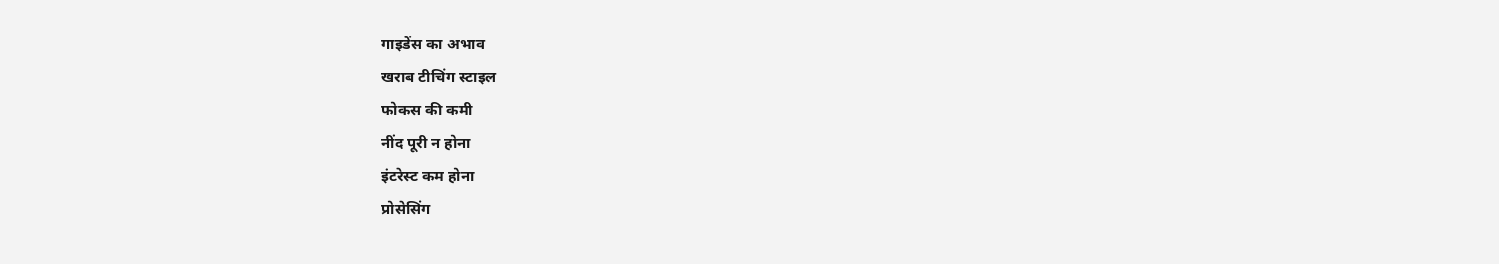गाइडेंस का अभाव
खराब टीचिंग स्टाइल
फोकस की कमी
नींद पूरी न होना
इंटरेस्ट कम होना
प्रोसेसिंग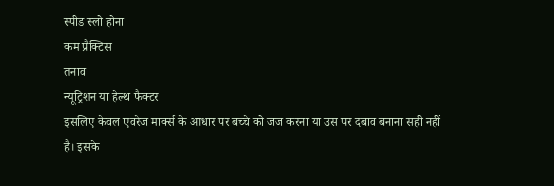स्पीड स्लो होना
कम प्रैक्टिस
तनाव
न्यूट्रिशन या हेल्थ फैक्टर
इसलिए केवल एवरेज मार्क्स के आधार पर बच्चे को जज करना या उस पर दबाव बनाना सही नहीं है। इसके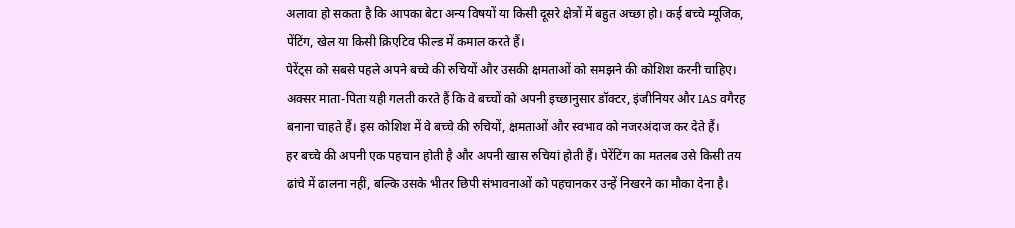अलावा हो सकता है कि आपका बेटा अन्य विषयों या किसी दूसरे क्षेत्रों में बहुत अच्छा हो। कई बच्चे म्यूजिक, पेंटिंग, खेल या किसी क्रिएटिव फील्ड में कमाल करते हैं।
पेरेंट्स को सबसे पहले अपने बच्चे की रुचियों और उसकी क्षमताओं को समझने की कोशिश करनी चाहिए। अक्सर माता-पिता यही गलती करते हैं कि वे बच्चों को अपनी इच्छानुसार डॉक्टर, इंजीनियर और IAS वगैरह बनाना चाहते हैं। इस कोशिश में वे बच्चे की रुचियों, क्षमताओं और स्वभाव को नजरअंदाज कर देते हैं।
हर बच्चे की अपनी एक पहचान होती है और अपनी खास रुचियां होती हैं। पेरेंटिंग का मतलब उसे किसी तय ढांचे में ढालना नहीं, बल्कि उसके भीतर छिपी संभावनाओं को पहचानकर उन्हें निखरने का मौका देना है।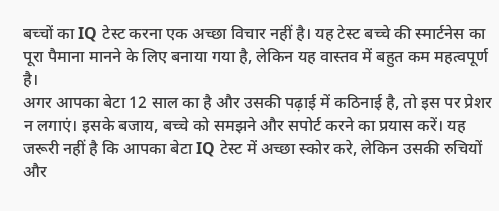बच्चों का IQ टेस्ट करना एक अच्छा विचार नहीं है। यह टेस्ट बच्चे की स्मार्टनेस का पूरा पैमाना मानने के लिए बनाया गया है, लेकिन यह वास्तव में बहुत कम महत्वपूर्ण है।
अगर आपका बेटा 12 साल का है और उसकी पढ़ाई में कठिनाई है, तो इस पर प्रेशर न लगाएं। इसके बजाय, बच्चे को समझने और सपोर्ट करने का प्रयास करें। यह जरूरी नहीं है कि आपका बेटा IQ टेस्ट में अच्छा स्कोर करे, लेकिन उसकी रुचियों और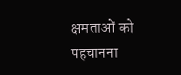क्षमताओं को पहचानना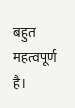बहुत महत्वपूर्ण है।